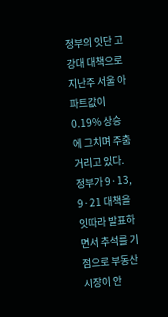정부의 잇단 고강대 대책으로 지난주 서울 아파트값이 0.19% 상승에 그치며 주춤거리고 있다.
정부가 9·13, 9·21 대책을 잇따라 발표하면서 추석를 기점으로 부동산 시장이 안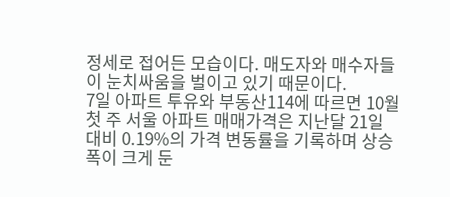정세로 접어든 모습이다. 매도자와 매수자들이 눈치싸움을 벌이고 있기 때문이다.
7일 아파트 투유와 부동산114에 따르면 10월 첫 주 서울 아파트 매매가격은 지난달 21일 대비 0.19%의 가격 변동률을 기록하며 상승폭이 크게 둔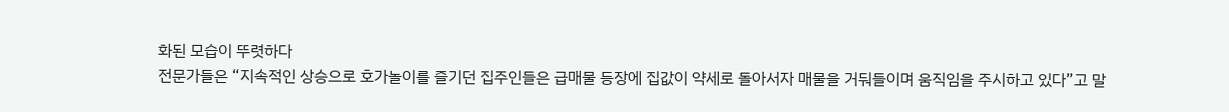화된 모습이 뚜렷하다
전문가들은 “지속적인 상승으로 호가놀이를 즐기던 집주인들은 급매물 등장에 집값이 약세로 돌아서자 매물을 거둬들이며 움직임을 주시하고 있다”고 말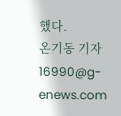했다.
온기동 기자 16990@g-enews.com